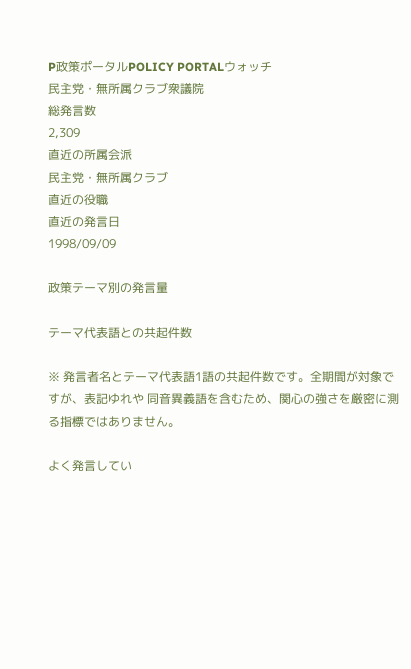P政策ポータルPOLICY PORTALウォッチ
民主党・無所属クラブ衆議院
総発言数
2,309
直近の所属会派
民主党・無所属クラブ
直近の役職
直近の発言日
1998/09/09

政策テーマ別の発言量

テーマ代表語との共起件数

※ 発言者名とテーマ代表語1語の共起件数です。全期間が対象ですが、表記ゆれや 同音異義語を含むため、関心の強さを厳密に測る指標ではありません。

よく発言してい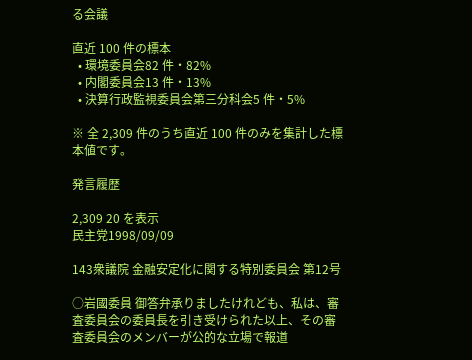る会議

直近 100 件の標本
  • 環境委員会82 件・82%
  • 内閣委員会13 件・13%
  • 決算行政監視委員会第三分科会5 件・5%

※ 全 2,309 件のうち直近 100 件のみを集計した標本値です。

発言履歴

2,309 20 を表示
民主党1998/09/09

143衆議院 金融安定化に関する特別委員会 第12号

○岩國委員 御答弁承りましたけれども、私は、審査委員会の委員長を引き受けられた以上、その審査委員会のメンバーが公的な立場で報道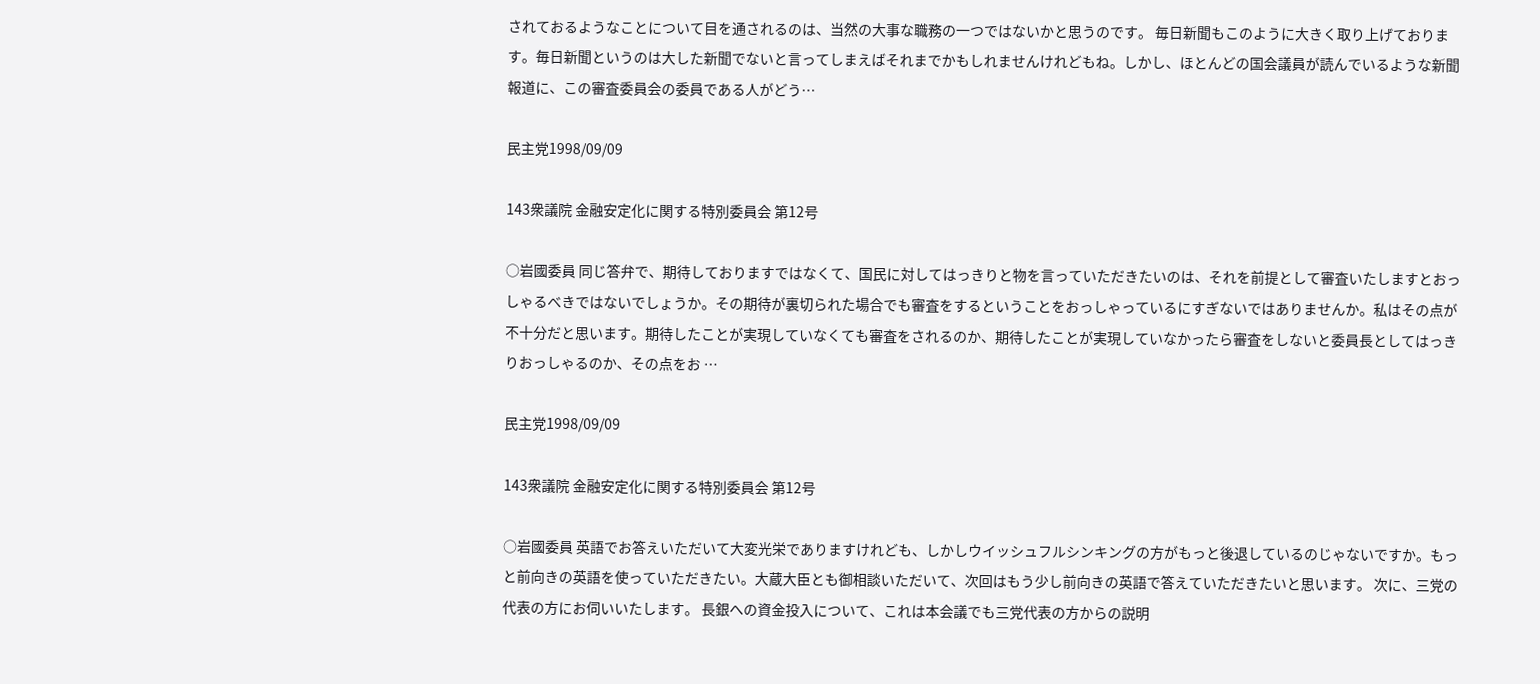されておるようなことについて目を通されるのは、当然の大事な職務の一つではないかと思うのです。 毎日新聞もこのように大きく取り上げております。毎日新聞というのは大した新聞でないと言ってしまえばそれまでかもしれませんけれどもね。しかし、ほとんどの国会議員が読んでいるような新聞報道に、この審査委員会の委員である人がどう…

民主党1998/09/09

143衆議院 金融安定化に関する特別委員会 第12号

○岩國委員 同じ答弁で、期待しておりますではなくて、国民に対してはっきりと物を言っていただきたいのは、それを前提として審査いたしますとおっしゃるべきではないでしょうか。その期待が裏切られた場合でも審査をするということをおっしゃっているにすぎないではありませんか。私はその点が不十分だと思います。期待したことが実現していなくても審査をされるのか、期待したことが実現していなかったら審査をしないと委員長としてはっきりおっしゃるのか、その点をお …

民主党1998/09/09

143衆議院 金融安定化に関する特別委員会 第12号

○岩國委員 英語でお答えいただいて大変光栄でありますけれども、しかしウイッシュフルシンキングの方がもっと後退しているのじゃないですか。もっと前向きの英語を使っていただきたい。大蔵大臣とも御相談いただいて、次回はもう少し前向きの英語で答えていただきたいと思います。 次に、三党の代表の方にお伺いいたします。 長銀への資金投入について、これは本会議でも三党代表の方からの説明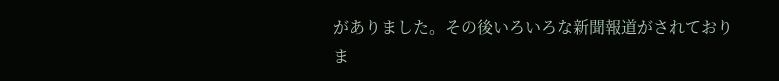がありました。その後いろいろな新聞報道がされておりま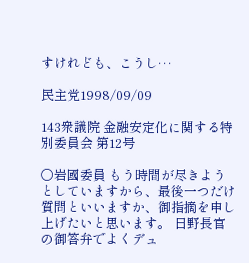すけれども、こうし…

民主党1998/09/09

143衆議院 金融安定化に関する特別委員会 第12号

○岩國委員 もう時間が尽きようとしていますから、最後一つだけ質問といいますか、御指摘を申し上げたいと思います。 日野長官の御答弁でよくデュ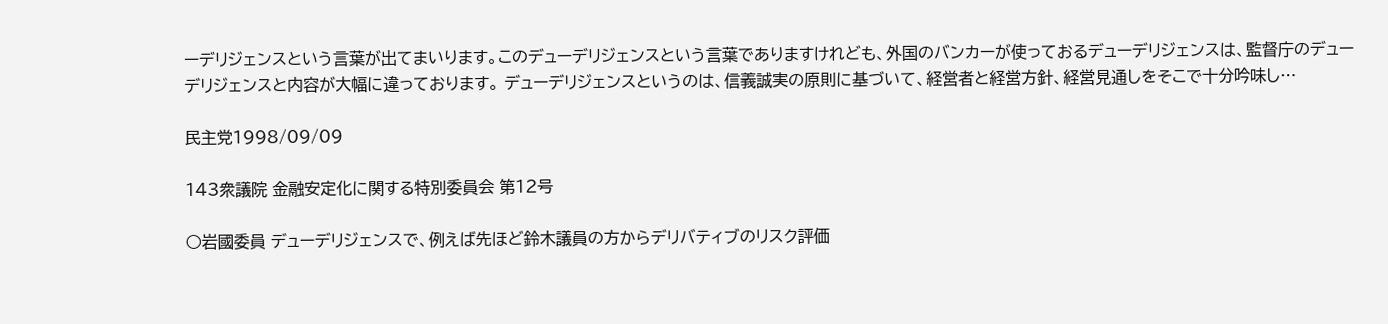ーデリジェンスという言葉が出てまいります。このデューデリジェンスという言葉でありますけれども、外国のバンカーが使っておるデューデリジェンスは、監督庁のデューデリジェンスと内容が大幅に違っております。 デューデリジェンスというのは、信義誠実の原則に基づいて、経営者と経営方針、経営見通しをそこで十分吟味し…

民主党1998/09/09

143衆議院 金融安定化に関する特別委員会 第12号

○岩國委員 デューデリジェンスで、例えば先ほど鈴木議員の方からデリバティブのリスク評価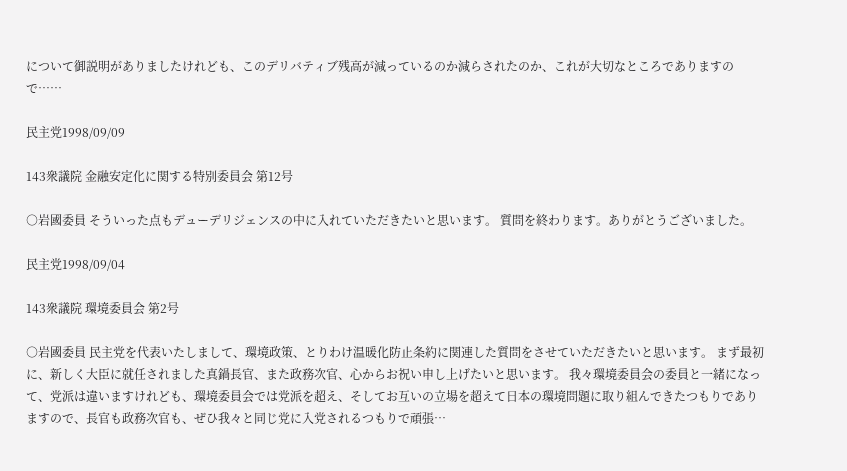について御説明がありましたけれども、このデリバティブ残高が減っているのか減らされたのか、これが大切なところでありますので……

民主党1998/09/09

143衆議院 金融安定化に関する特別委員会 第12号

○岩國委員 そういった点もデューデリジェンスの中に入れていただきたいと思います。 質問を終わります。ありがとうございました。

民主党1998/09/04

143衆議院 環境委員会 第2号

○岩國委員 民主党を代表いたしまして、環境政策、とりわけ温暖化防止条約に関連した質問をさせていただきたいと思います。 まず最初に、新しく大臣に就任されました真鍋長官、また政務次官、心からお祝い申し上げたいと思います。 我々環境委員会の委員と一緒になって、党派は違いますけれども、環境委員会では党派を超え、そしてお互いの立場を超えて日本の環境問題に取り組んできたつもりでありますので、長官も政務次官も、ぜひ我々と同じ党に入党されるつもりで頑張…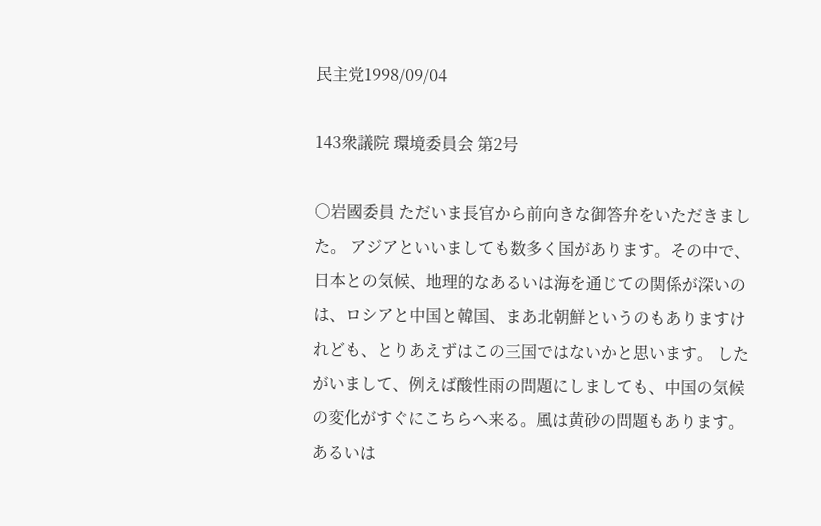民主党1998/09/04

143衆議院 環境委員会 第2号

○岩國委員 ただいま長官から前向きな御答弁をいただきました。 アジアといいましても数多く国があります。その中で、日本との気候、地理的なあるいは海を通じての関係が深いのは、ロシアと中国と韓国、まあ北朝鮮というのもありますけれども、とりあえずはこの三国ではないかと思います。 したがいまして、例えば酸性雨の問題にしましても、中国の気候の変化がすぐにこちらへ来る。風は黄砂の問題もあります。あるいは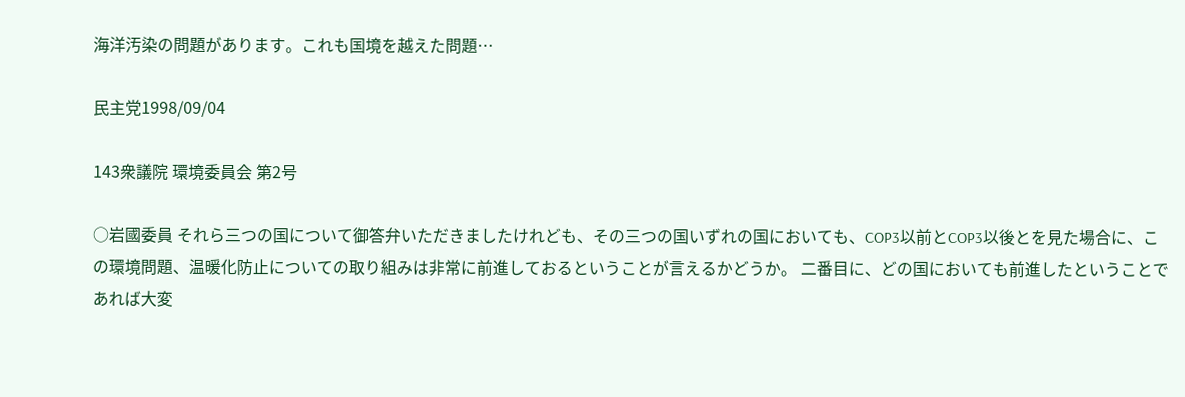海洋汚染の問題があります。これも国境を越えた問題…

民主党1998/09/04

143衆議院 環境委員会 第2号

○岩國委員 それら三つの国について御答弁いただきましたけれども、その三つの国いずれの国においても、COP3以前とCOP3以後とを見た場合に、この環境問題、温暖化防止についての取り組みは非常に前進しておるということが言えるかどうか。 二番目に、どの国においても前進したということであれば大変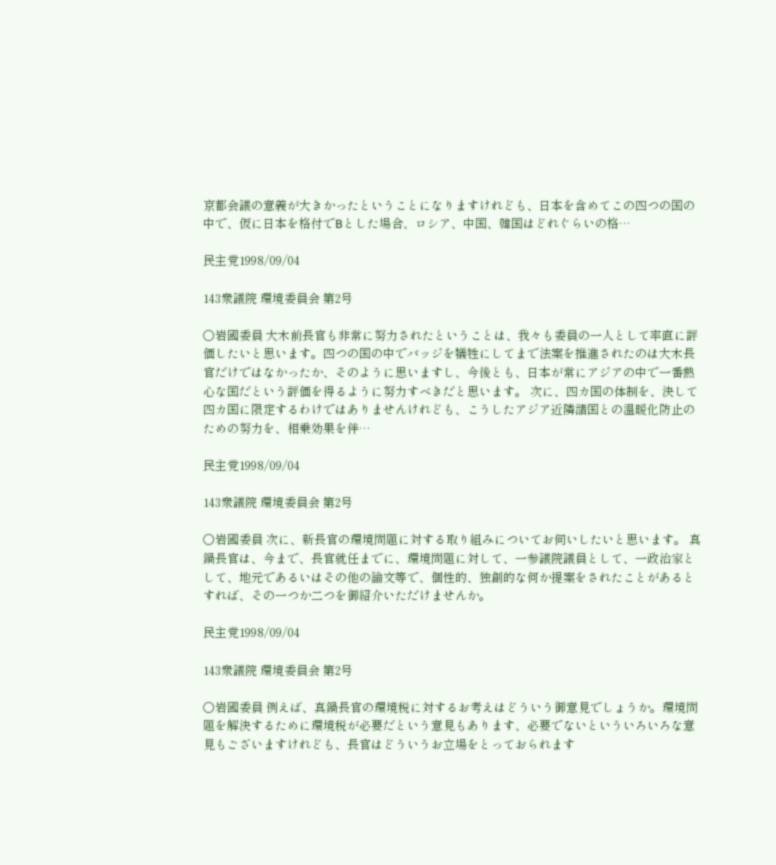京都会議の意義が大きかったということになりますけれども、日本を含めてこの四つの国の中で、仮に日本を格付でBとした場合、ロシア、中国、韓国はどれぐらいの格…

民主党1998/09/04

143衆議院 環境委員会 第2号

○岩國委員 大木前長官も非常に努力されたということは、我々も委員の一人として率直に評価したいと思います。四つの国の中でバッジを犠牲にしてまで法案を推進されたのは大木長官だけではなかったか、そのように思いますし、今後とも、日本が常にアジアの中で一番熱心な国だという評価を得るように努力すべきだと思います。 次に、四カ国の体制を、決して四カ国に限定するわけではありませんけれども、こうしたアジア近隣諸国との温暖化防止のための努力を、相乗効果を伴…

民主党1998/09/04

143衆議院 環境委員会 第2号

○岩國委員 次に、新長官の環境問題に対する取り組みについてお伺いしたいと思います。 真鍋長官は、今まで、長官就任までに、環境問題に対して、一参議院議員として、一政治家として、地元であるいはその他の論文等で、個性的、独創的な何か提案をされたことがあるとすれば、その一つか二つを御紹介いただけませんか。

民主党1998/09/04

143衆議院 環境委員会 第2号

○岩國委員 例えば、真鍋長官の環境税に対するお考えはどういう御意見でしょうか。環境問題を解決するために環境税が必要だという意見もあります、必要でないといういろいろな意見もございますけれども、長官はどういうお立場をとっておられます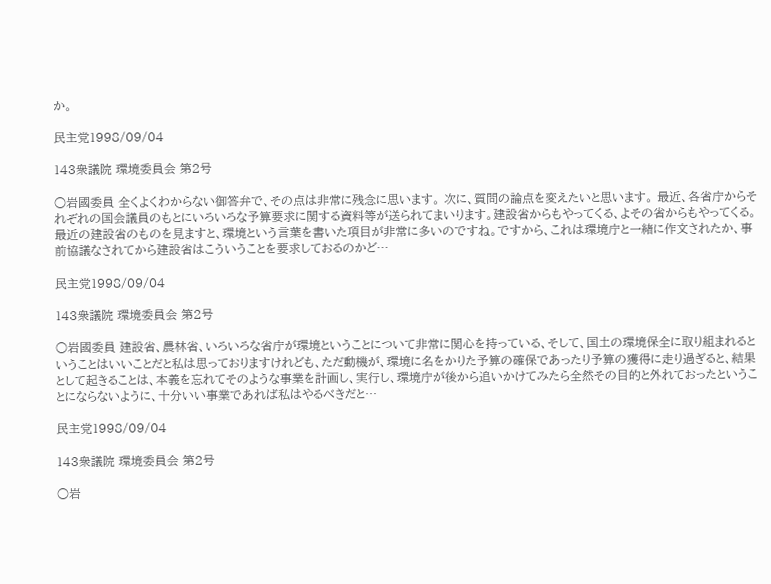か。

民主党1998/09/04

143衆議院 環境委員会 第2号

○岩國委員 全くよくわからない御答弁で、その点は非常に残念に思います。 次に、質問の論点を変えたいと思います。 最近、各省庁からそれぞれの国会議員のもとにいろいろな予算要求に関する資料等が送られてまいります。建設省からもやってくる、よその省からもやってくる。最近の建設省のものを見ますと、環境という言葉を書いた項目が非常に多いのですね。ですから、これは環境庁と一緒に作文されたか、事前協議なされてから建設省はこういうことを要求しておるのかど…

民主党1998/09/04

143衆議院 環境委員会 第2号

○岩國委員 建設省、農林省、いろいろな省庁が環境ということについて非常に関心を持っている、そして、国土の環境保全に取り組まれるということはいいことだと私は思っておりますけれども、ただ動機が、環境に名をかりた予算の確保であったり予算の獲得に走り過ぎると、結果として起きることは、本義を忘れてそのような事業を計画し、実行し、環境庁が後から追いかけてみたら全然その目的と外れておったということにならないように、十分いい事業であれば私はやるべきだと…

民主党1998/09/04

143衆議院 環境委員会 第2号

○岩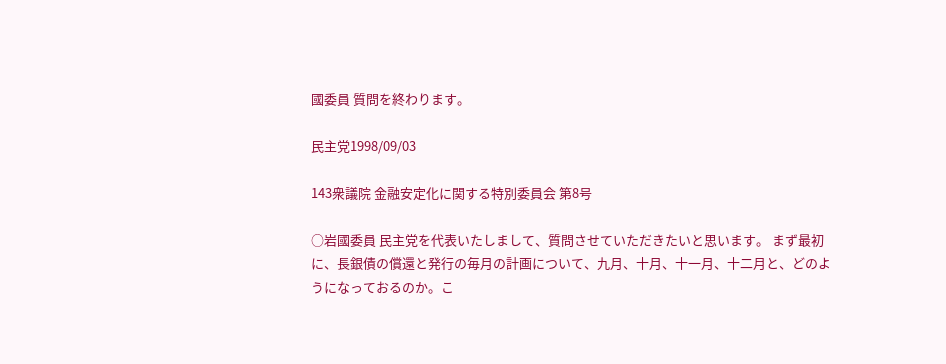國委員 質問を終わります。

民主党1998/09/03

143衆議院 金融安定化に関する特別委員会 第8号

○岩國委員 民主党を代表いたしまして、質問させていただきたいと思います。 まず最初に、長銀債の償還と発行の毎月の計画について、九月、十月、十一月、十二月と、どのようになっておるのか。こ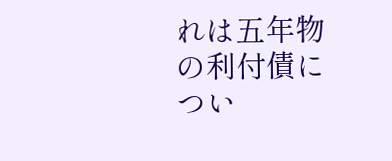れは五年物の利付債につい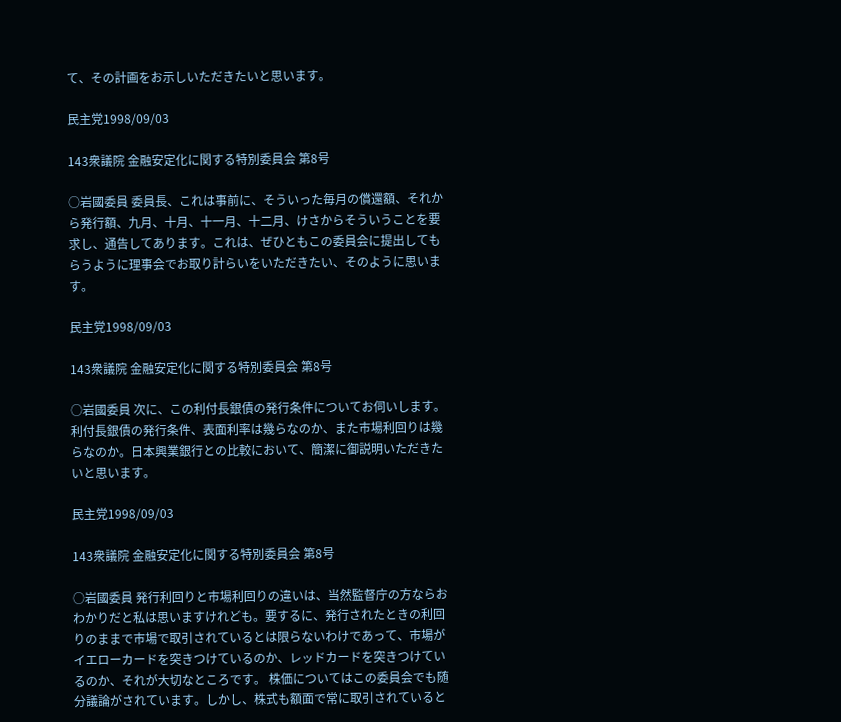て、その計画をお示しいただきたいと思います。

民主党1998/09/03

143衆議院 金融安定化に関する特別委員会 第8号

○岩國委員 委員長、これは事前に、そういった毎月の償還額、それから発行額、九月、十月、十一月、十二月、けさからそういうことを要求し、通告してあります。これは、ぜひともこの委員会に提出してもらうように理事会でお取り計らいをいただきたい、そのように思います。

民主党1998/09/03

143衆議院 金融安定化に関する特別委員会 第8号

○岩國委員 次に、この利付長銀債の発行条件についてお伺いします。 利付長銀債の発行条件、表面利率は幾らなのか、また市場利回りは幾らなのか。日本興業銀行との比較において、簡潔に御説明いただきたいと思います。

民主党1998/09/03

143衆議院 金融安定化に関する特別委員会 第8号

○岩國委員 発行利回りと市場利回りの違いは、当然監督庁の方ならおわかりだと私は思いますけれども。要するに、発行されたときの利回りのままで市場で取引されているとは限らないわけであって、市場がイエローカードを突きつけているのか、レッドカードを突きつけているのか、それが大切なところです。 株価についてはこの委員会でも随分議論がされています。しかし、株式も額面で常に取引されていると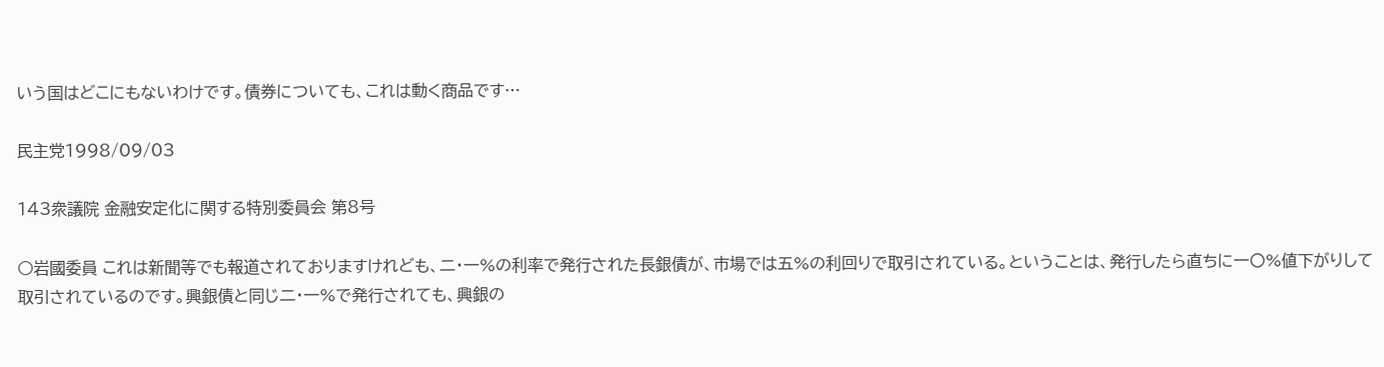いう国はどこにもないわけです。債券についても、これは動く商品です…

民主党1998/09/03

143衆議院 金融安定化に関する特別委員会 第8号

○岩國委員 これは新聞等でも報道されておりますけれども、二・一%の利率で発行された長銀債が、市場では五%の利回りで取引されている。ということは、発行したら直ちに一〇%値下がりして取引されているのです。興銀債と同じ二・一%で発行されても、興銀の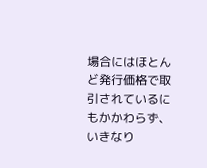場合にはほとんど発行価格で取引されているにもかかわらず、いきなり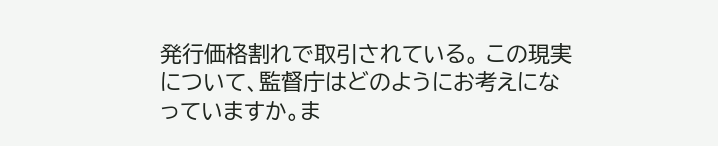発行価格割れで取引されている。 この現実について、監督庁はどのようにお考えになっていますか。ま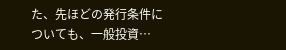た、先ほどの発行条件についても、一般投資…